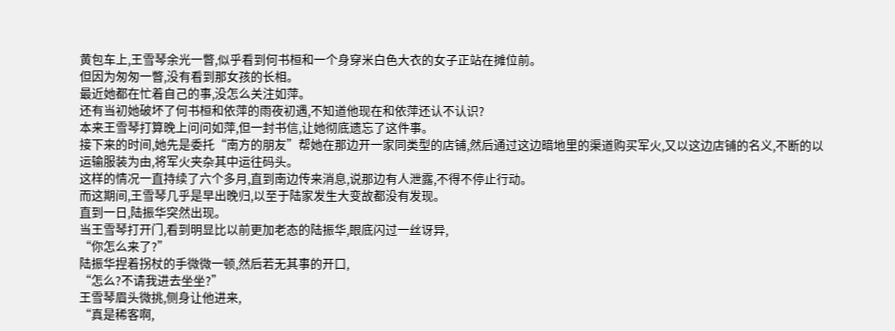黄包车上,王雪琴余光一瞥,似乎看到何书桓和一个身穿米白色大衣的女子正站在摊位前。
但因为匆匆一瞥,没有看到那女孩的长相。
最近她都在忙着自己的事,没怎么关注如萍。
还有当初她破坏了何书桓和依萍的雨夜初遇,不知道他现在和依萍还认不认识?
本来王雪琴打算晚上问问如萍,但一封书信,让她彻底遗忘了这件事。
接下来的时间,她先是委托“南方的朋友”帮她在那边开一家同类型的店铺,然后通过这边暗地里的渠道购买军火,又以这边店铺的名义,不断的以运输服装为由,将军火夹杂其中运往码头。
这样的情况一直持续了六个多月,直到南边传来消息,说那边有人泄露,不得不停止行动。
而这期间,王雪琴几乎是早出晚归,以至于陆家发生大变故都没有发现。
直到一日,陆振华突然出现。
当王雪琴打开门,看到明显比以前更加老态的陆振华,眼底闪过一丝讶异,
“你怎么来了?”
陆振华捏着拐杖的手微微一顿,然后若无其事的开口,
“怎么?不请我进去坐坐?”
王雪琴眉头微挑,侧身让他进来,
“真是稀客啊,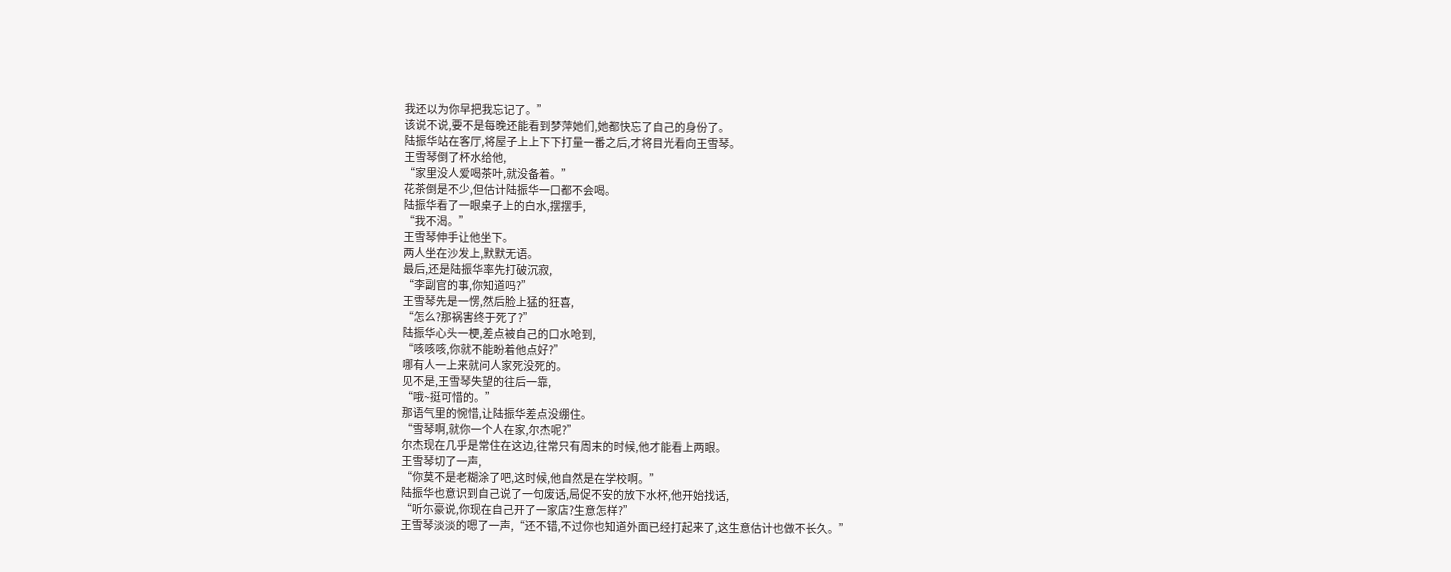我还以为你早把我忘记了。”
该说不说,要不是每晚还能看到梦萍她们,她都快忘了自己的身份了。
陆振华站在客厅,将屋子上上下下打量一番之后,才将目光看向王雪琴。
王雪琴倒了杯水给他,
“家里没人爱喝茶叶,就没备着。”
花茶倒是不少,但估计陆振华一口都不会喝。
陆振华看了一眼桌子上的白水,摆摆手,
“我不渴。”
王雪琴伸手让他坐下。
两人坐在沙发上,默默无语。
最后,还是陆振华率先打破沉寂,
“李副官的事,你知道吗?”
王雪琴先是一愣,然后脸上猛的狂喜,
“怎么?那祸害终于死了?”
陆振华心头一梗,差点被自己的口水呛到,
“咳咳咳,你就不能盼着他点好?”
哪有人一上来就问人家死没死的。
见不是,王雪琴失望的往后一靠,
“哦~挺可惜的。”
那语气里的惋惜,让陆振华差点没绷住。
“雪琴啊,就你一个人在家,尔杰呢?”
尔杰现在几乎是常住在这边,往常只有周末的时候,他才能看上两眼。
王雪琴切了一声,
“你莫不是老糊涂了吧,这时候,他自然是在学校啊。”
陆振华也意识到自己说了一句废话,局促不安的放下水杯,他开始找话,
“听尓豪说,你现在自己开了一家店?生意怎样?”
王雪琴淡淡的嗯了一声,“还不错,不过你也知道外面已经打起来了,这生意估计也做不长久。”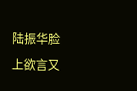陆振华脸上欲言又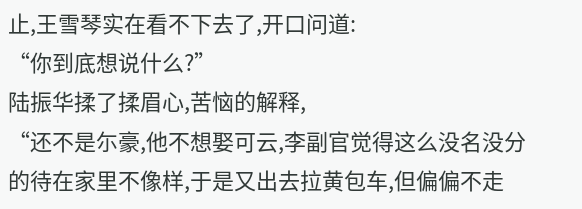止,王雪琴实在看不下去了,开口问道:
“你到底想说什么?”
陆振华揉了揉眉心,苦恼的解释,
“还不是尓豪,他不想娶可云,李副官觉得这么没名没分的待在家里不像样,于是又出去拉黄包车,但偏偏不走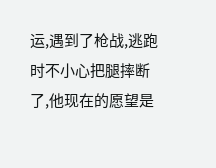运,遇到了枪战,逃跑时不小心把腿摔断了,他现在的愿望是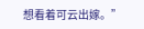想看着可云出嫁。”